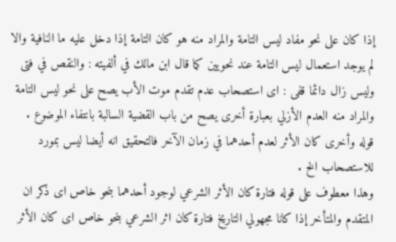إذا كان على نحو مفاد ليس التامة والمراد منه هو كان التامة إذا دخل عليه ما النافية والا لم يوجد استعمال ليس التامة عند نحويين كما قال ابن مالك في ألفيته : والنقص في فتى وليس زال دائما قفى : اى استصحاب عدم تقدم موت الأب يصح على نحو ليس التامة والمراد منه العدم الأزلي بعبارة أخرى يصح من باب القضية السالبة بانتفاء الموضوع .
قوله وأخرى كان الأثر لعدم أحدهما في زمان الآخر فالتحقيق انه أيضا ليس بمورد للاستصحاب الخ .
وهذا معطوف على قوله فتارة كان الأثر الشرعي لوجود أحدهما بنحو خاص اى ذكر ان المتقدم والمتأخر إذا كانا مجهولي التاريخ فتارة كان اثر الشرعي بنحو خاص اى كان الأثر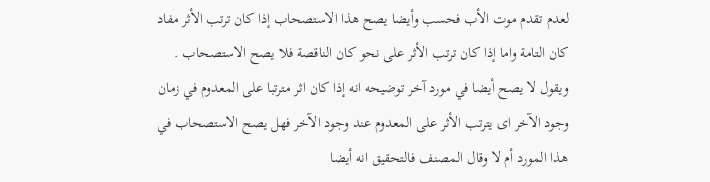لعدم تقدم موت الأب فحسب وأيضا يصح هذا الاستصحاب إذا كان ترتب الأثر مفاد كان التامة واما إذا كان ترتب الأثر على نحو كان الناقصة فلا يصح الاستصحاب .
ويقول لا يصح أيضا في مورد آخر توضيحه انه إذا كان اثر مترتبا على المعدوم في زمان وجود الآخر اى يترتب الأثر على المعدوم عند وجود الآخر فهل يصح الاستصحاب في هذا المورد أم لا وقال المصنف فالتحقيق انه أيضا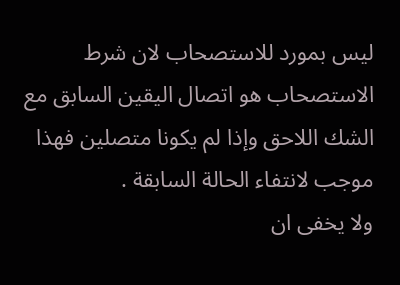ليس بمورد للاستصحاب لان شرط الاستصحاب هو اتصال اليقين السابق مع الشك اللاحق وإذا لم يكونا متصلين فهذا موجب لانتفاء الحالة السابقة .
ولا يخفى ان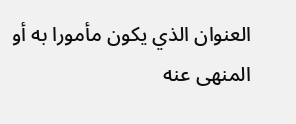العنوان الذي يكون مأمورا به أو المنهى عنه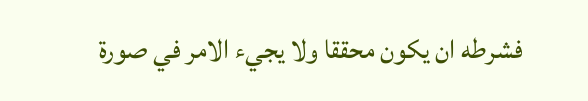فشرطه ان يكون محققا ولا يجيء الامر في صورة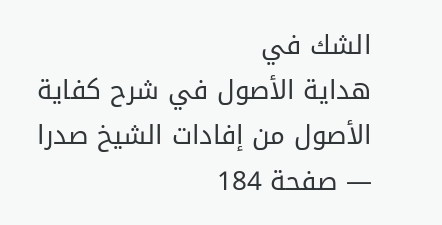الشك في
هداية الأصول في شرح كفاية الأصول من إفادات الشيخ صدرا — صفحة 184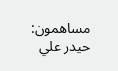مساهمون: حيدر علي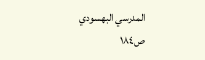المدرسي البهسودي
ص١٨٤